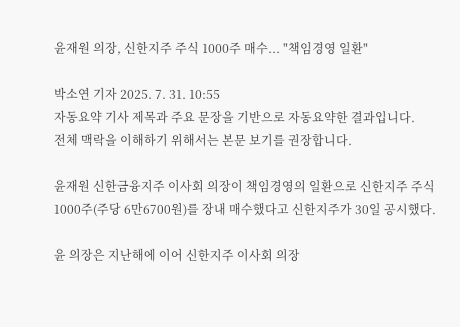윤재원 의장, 신한지주 주식 1000주 매수... "책임경영 일환"

박소연 기자 2025. 7. 31. 10:55
자동요약 기사 제목과 주요 문장을 기반으로 자동요약한 결과입니다.
전체 맥락을 이해하기 위해서는 본문 보기를 권장합니다.

윤재원 신한금융지주 이사회 의장이 책임경영의 일환으로 신한지주 주식 1000주(주당 6만6700원)를 장내 매수했다고 신한지주가 30일 공시했다.

윤 의장은 지난해에 이어 신한지주 이사회 의장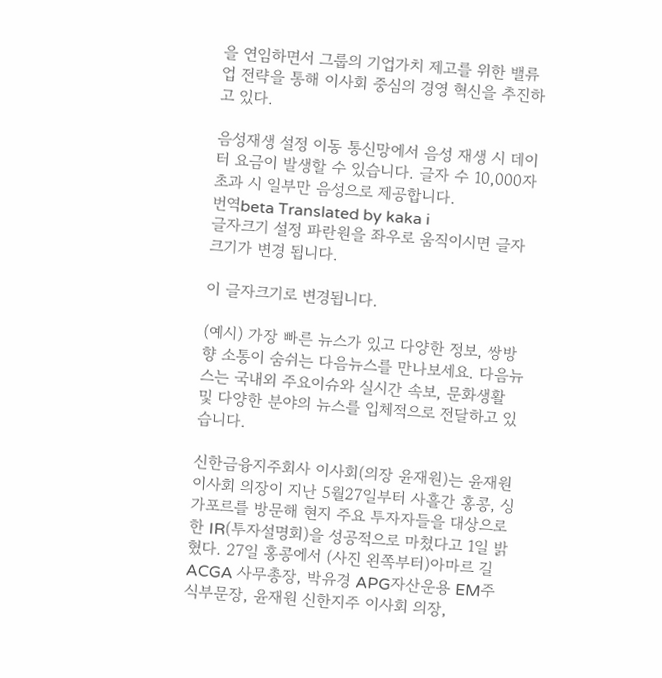을 연임하면서 그룹의 기업가치 제고를 위한 밸류업 전략을 통해 이사회 중심의 경영 혁신을 추진하고 있다.

음성재생 설정 이동 통신망에서 음성 재생 시 데이터 요금이 발생할 수 있습니다. 글자 수 10,000자 초과 시 일부만 음성으로 제공합니다.
번역beta Translated by kaka i
글자크기 설정 파란원을 좌우로 움직이시면 글자크기가 변경 됩니다.

이 글자크기로 변경됩니다.

(예시) 가장 빠른 뉴스가 있고 다양한 정보, 쌍방향 소통이 숨쉬는 다음뉴스를 만나보세요. 다음뉴스는 국내외 주요이슈와 실시간 속보, 문화생활 및 다양한 분야의 뉴스를 입체적으로 전달하고 있습니다.

신한금융지주회사 이사회(의장 윤재원)는 윤재원 이사회 의장이 지난 5월27일부터 사흘간 홍콩, 싱가포르를 방문해 현지 주요 투자자들을 대상으로 한 IR(투자설명회)을 성공적으로 마쳤다고 1일 밝혔다. 27일 홍콩에서 (사진 왼쪽부터)아마르 길 ACGA 사무총장, 박유경 APG자산운용 EM주식부문장, 윤재원 신한지주 이사회 의장,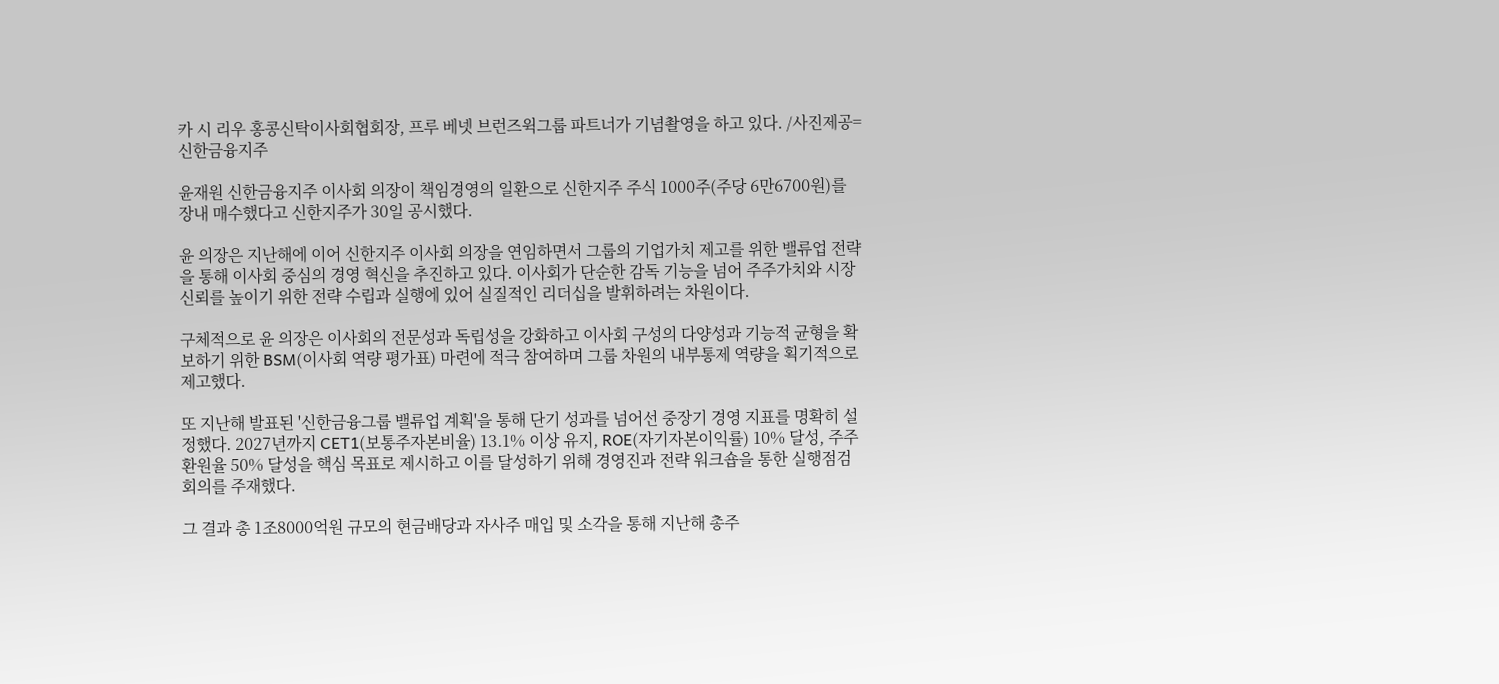카 시 리우 홍콩신탁이사회협회장, 프루 베넷 브런즈윅그룹 파트너가 기념촬영을 하고 있다. /사진제공=신한금융지주

윤재원 신한금융지주 이사회 의장이 책임경영의 일환으로 신한지주 주식 1000주(주당 6만6700원)를 장내 매수했다고 신한지주가 30일 공시했다.

윤 의장은 지난해에 이어 신한지주 이사회 의장을 연임하면서 그룹의 기업가치 제고를 위한 밸류업 전략을 통해 이사회 중심의 경영 혁신을 추진하고 있다. 이사회가 단순한 감독 기능을 넘어 주주가치와 시장 신뢰를 높이기 위한 전략 수립과 실행에 있어 실질적인 리더십을 발휘하려는 차원이다.

구체적으로 윤 의장은 이사회의 전문성과 독립성을 강화하고 이사회 구성의 다양성과 기능적 균형을 확보하기 위한 BSM(이사회 역량 평가표) 마련에 적극 참여하며 그룹 차원의 내부통제 역량을 획기적으로 제고했다.

또 지난해 발표된 '신한금융그룹 밸류업 계획'을 통해 단기 성과를 넘어선 중장기 경영 지표를 명확히 설정했다. 2027년까지 CET1(보통주자본비율) 13.1% 이상 유지, ROE(자기자본이익률) 10% 달성, 주주환원율 50% 달성을 핵심 목표로 제시하고 이를 달성하기 위해 경영진과 전략 워크숍을 통한 실행점검 회의를 주재했다.

그 결과 총 1조8000억원 규모의 현금배당과 자사주 매입 및 소각을 통해 지난해 총주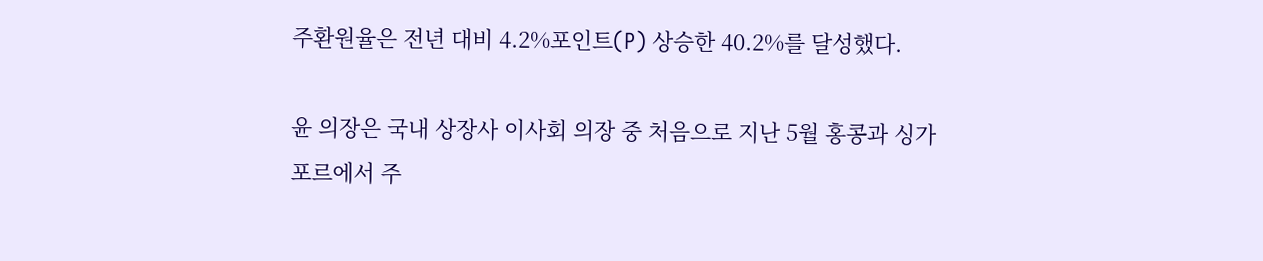주환원율은 전년 대비 4.2%포인트(P) 상승한 40.2%를 달성했다.

윤 의장은 국내 상장사 이사회 의장 중 처음으로 지난 5월 홍콩과 싱가포르에서 주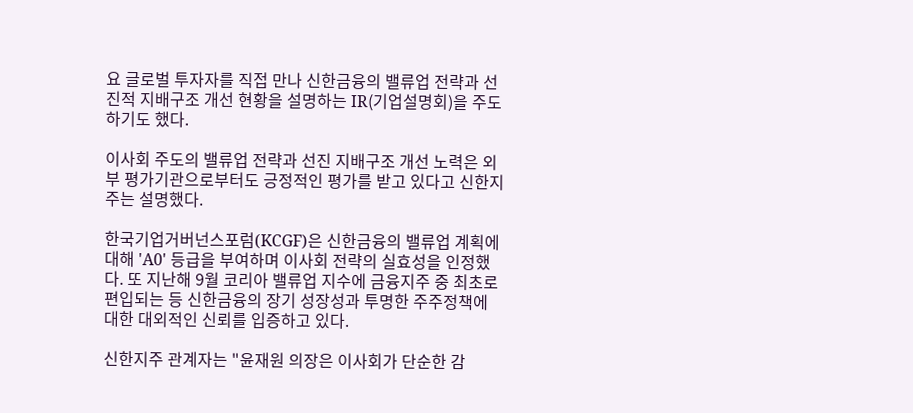요 글로벌 투자자를 직접 만나 신한금융의 밸류업 전략과 선진적 지배구조 개선 현황을 설명하는 IR(기업설명회)을 주도하기도 했다.

이사회 주도의 밸류업 전략과 선진 지배구조 개선 노력은 외부 평가기관으로부터도 긍정적인 평가를 받고 있다고 신한지주는 설명했다.

한국기업거버넌스포럼(KCGF)은 신한금융의 밸류업 계획에 대해 'A0' 등급을 부여하며 이사회 전략의 실효성을 인정했다. 또 지난해 9월 코리아 밸류업 지수에 금융지주 중 최초로 편입되는 등 신한금융의 장기 성장성과 투명한 주주정책에 대한 대외적인 신뢰를 입증하고 있다.

신한지주 관계자는 "윤재원 의장은 이사회가 단순한 감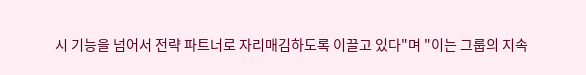시 기능을 넘어서 전략 파트너로 자리매김하도록 이끌고 있다"며 "이는 그룹의 지속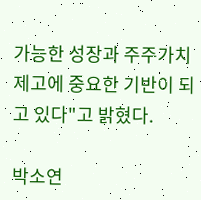가능한 성장과 주주가치 제고에 중요한 기반이 되고 있다"고 밝혔다.

박소연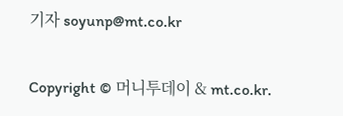기자 soyunp@mt.co.kr

Copyright © 머니투데이 & mt.co.kr.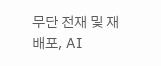무단 전재 및 재배포, AI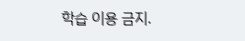학습 이용 금지.